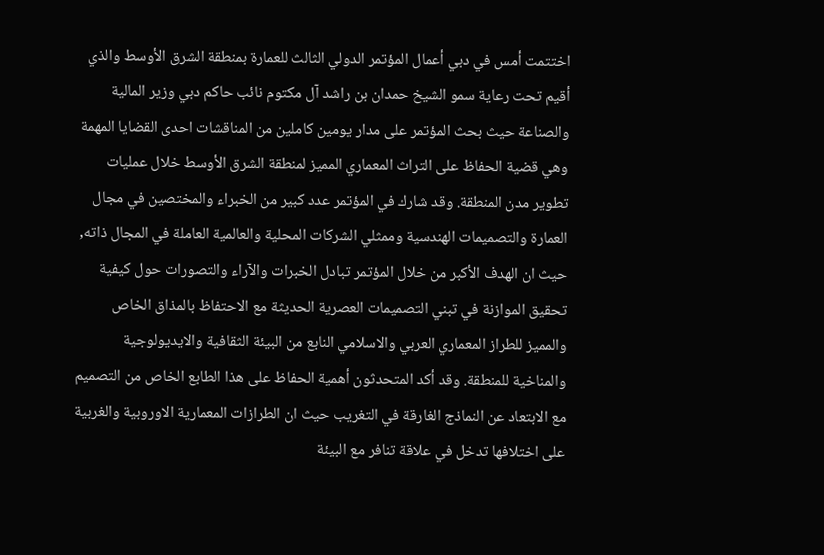اختتمت أمس في دبي أعمال المؤتمر الدولي الثالث للعمارة بمنطقة الشرق الأوسط والذي أقيم تحت رعاية سمو الشيخ حمدان بن راشد آل مكتوم نائب حاكم دبي وزير المالية والصناعة حيث بحث المؤتمر على مدار يومين كاملين من المناقشات احدى القضايا المهمة وهي قضية الحفاظ على التراث المعماري المميز لمنطقة الشرق الأوسط خلال عمليات تطوير مدن المنطقة. وقد شارك في المؤتمر عدد كبير من الخبراء والمختصين في مجال العمارة والتصميمات الهندسية وممثلي الشركات المحلية والعالمية العاملة في المجال ذاته, حيث ان الهدف الأكبر من خلال المؤتمر تبادل الخبرات والآراء والتصورات حول كيفية تحقيق الموازنة في تبني التصميمات العصرية الحديثة مع الاحتفاظ بالمذاق الخاص والمميز للطراز المعماري العربي والاسلامي النابع من البيئة الثقافية والايديولوجية والمناخية للمنطقة. وقد أكد المتحدثون أهمية الحفاظ على هذا الطابع الخاص من التصميم مع الابتعاد عن النماذج الغارقة في التغريب حيث ان الطرازات المعمارية الاوروبية والغربية على اختلافها تدخل في علاقة تنافر مع البيئة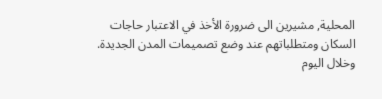المحلية, مشيرين الى ضرورة الأخذ في الاعتبار حاجات السكان ومتطلباتهم عند وضع تصميمات المدن الجديدة. وخلال اليوم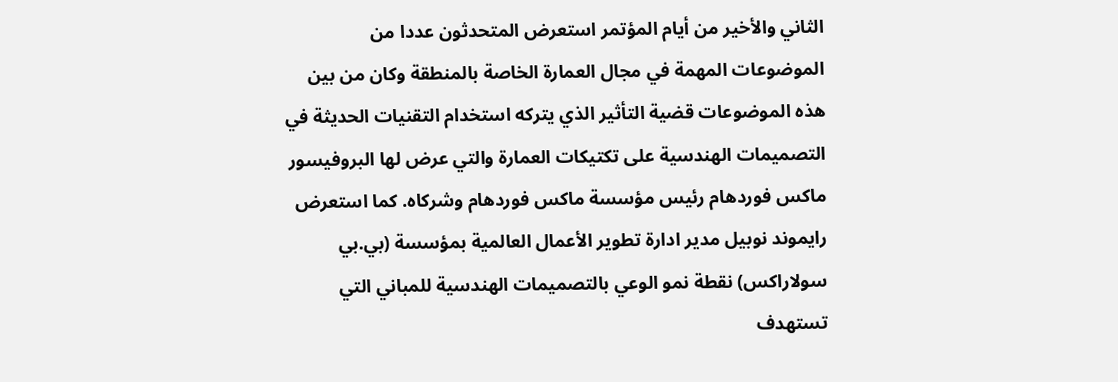الثاني والأخير من أيام المؤتمر استعرض المتحدثون عددا من الموضوعات المهمة في مجال العمارة الخاصة بالمنطقة وكان من بين هذه الموضوعات قضية التأثير الذي يتركه استخدام التقنيات الحديثة في التصميمات الهندسية على تكتيكات العمارة والتي عرض لها البروفيسور ماكس فوردهام رئيس مؤسسة ماكس فوردهام وشركاه. كما استعرض رايموند نوبيل مدير ادارة تطوير الأعمال العالمية بمؤسسة (بي.بي سولاراكس) نقطة نمو الوعي بالتصميمات الهندسية للمباني التي تستهدف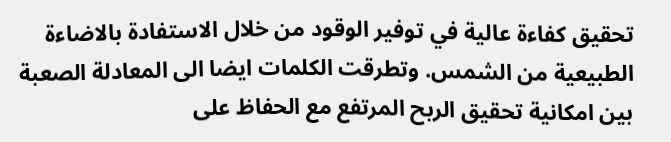تحقيق كفاءة عالية في توفير الوقود من خلال الاستفادة بالاضاءة الطبيعية من الشمس. وتطرقت الكلمات ايضا الى المعادلة الصعبة بين امكانية تحقيق الربح المرتفع مع الحفاظ على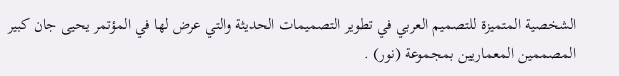الشخصية المتميزة للتصميم العربي في تطوير التصميمات الحديثة والتي عرض لها في المؤتمر يحيى جان كبير المصممين المعماريين بمجموعة (نور) .